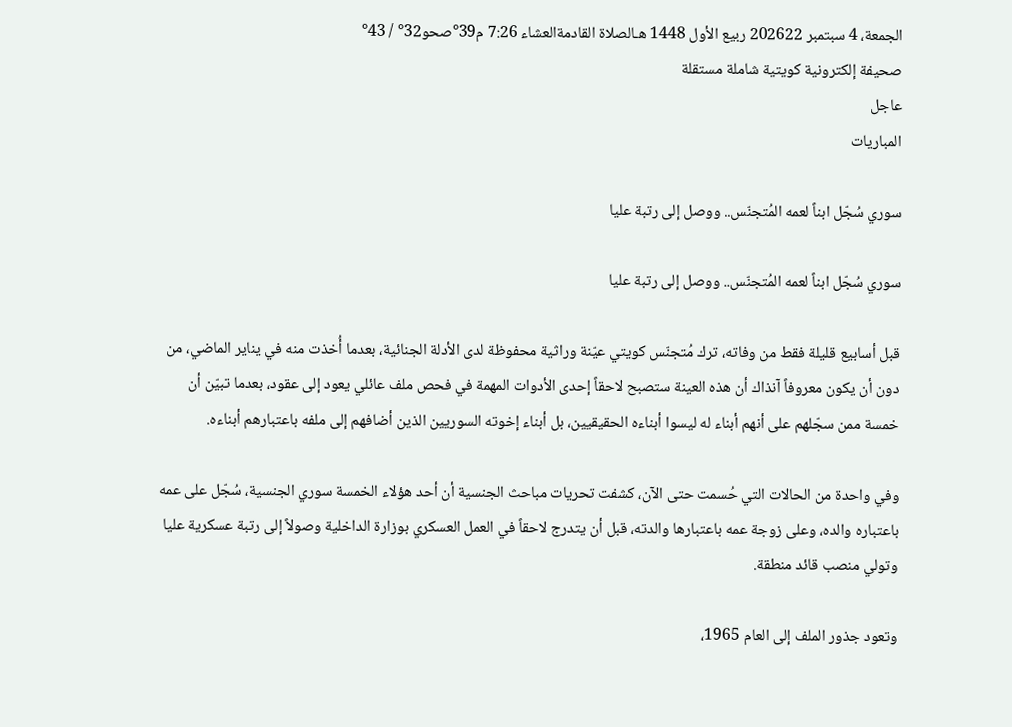الجمعة، 4 سبتمبر 202622 ربيع الأول 1448 هـالصلاة القادمةالعشاء 7:26 م39°صحو32° / 43°
صحيفة إلكترونية كويتية شاملة مستقلة
عاجل
المباريات

سوري سُجّل ابناً لعمه المُتجنّس.. ووصل إلى رتبة عليا

سوري سُجّل ابناً لعمه المُتجنّس.. ووصل إلى رتبة عليا

قبل أسابيع قليلة فقط من وفاته، ترك مُتجنّس كويتي عيّنة وراثية محفوظة لدى الأدلة الجنائية، بعدما أُخذت منه في يناير الماضي، من دون أن يكون معروفاً آنذاك أن هذه العينة ستصبح لاحقاً إحدى الأدوات المهمة في فحص ملف عائلي يعود إلى عقود، بعدما تبيّن أن خمسة ممن سجّلهم على أنهم أبناء له ليسوا أبناءه الحقيقيين، بل أبناء إخوته السوريين الذين أضافهم إلى ملفه باعتبارهم أبناءه.

وفي واحدة من الحالات التي حُسمت حتى الآن، كشفت تحريات مباحث الجنسية أن أحد هؤلاء الخمسة سوري الجنسية، سُجّل على عمه باعتباره والده، وعلى زوجة عمه باعتبارها والدته، قبل أن يتدرج لاحقاً في العمل العسكري بوزارة الداخلية وصولاً إلى رتبة عسكرية عليا وتولي منصب قائد منطقة.

وتعود جذور الملف إلى العام 1965،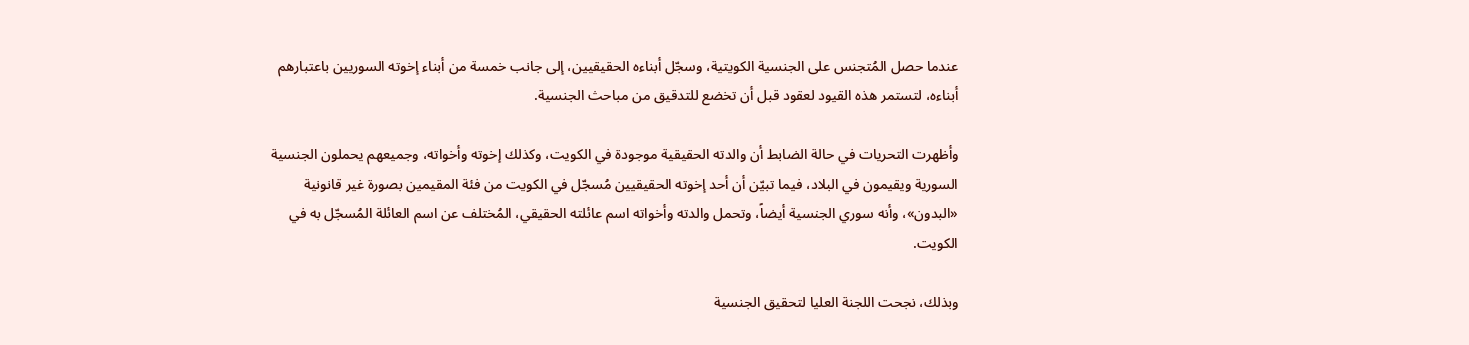عندما حصل المُتجنس على الجنسية الكويتية، وسجّل أبناءه الحقيقيين، إلى جانب خمسة من أبناء إخوته السوريين باعتبارهم أبناءه، لتستمر هذه القيود لعقود قبل أن تخضع للتدقيق من مباحث الجنسية.

وأظهرت التحريات في حالة الضابط أن والدته الحقيقية موجودة في الكويت، وكذلك إخوته وأخواته، وجميعهم يحملون الجنسية السورية ويقيمون في البلاد، فيما تبيّن أن أحد إخوته الحقيقيين مُسجّل في الكويت من فئة المقيمين بصورة غير قانونية «البدون»، وأنه سوري الجنسية أيضاً، وتحمل والدته وأخواته اسم عائلته الحقيقي، المُختلف عن اسم العائلة المُسجّل به في الكويت.

وبذلك، نجحت اللجنة العليا لتحقيق الجنسية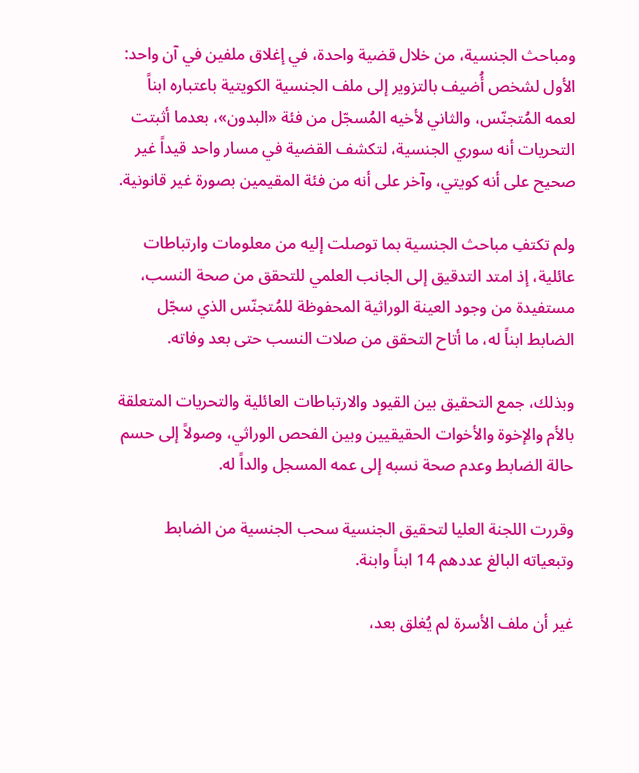ومباحث الجنسية، من خلال قضية واحدة، في إغلاق ملفين في آن واحد: الأول لشخص أُضيف بالتزوير إلى ملف الجنسية الكويتية باعتباره ابناً لعمه المُتجنّس، والثاني لأخيه المُسجّل من فئة «البدون»، بعدما أثبتت التحريات أنه سوري الجنسية، لتكشف القضية في مسار واحد قيداً غير صحيح على أنه كويتي، وآخر على أنه من فئة المقيمين بصورة غير قانونية.

ولم تكتفِ مباحث الجنسية بما توصلت إليه من معلومات وارتباطات عائلية، إذ امتد التدقيق إلى الجانب العلمي للتحقق من صحة النسب، مستفيدة من وجود العينة الوراثية المحفوظة للمُتجنّس الذي سجّل الضابط ابناً له، ما أتاح التحقق من صلات النسب حتى بعد وفاته.

وبذلك، جمع التحقيق بين القيود والارتباطات العائلية والتحريات المتعلقة بالأم والإخوة والأخوات الحقيقيين وبين الفحص الوراثي، وصولاً إلى حسم حالة الضابط وعدم صحة نسبه إلى عمه المسجل والداً له.

وقررت اللجنة العليا لتحقيق الجنسية سحب الجنسية من الضابط وتبعياته البالغ عددهم 14 ابناً وابنة.

غير أن ملف الأسرة لم يُغلق بعد،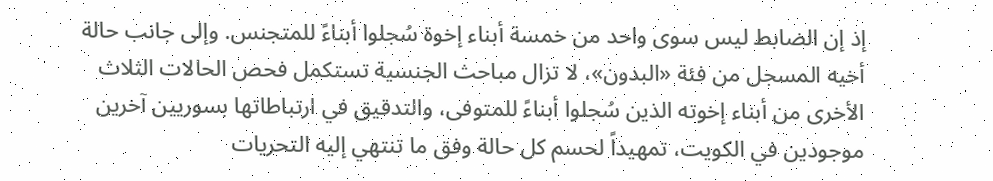إذ إن الضابط ليس سوى واحد من خمسة أبناء إخوة سُجلوا أبناءً للمتجنس. وإلى جانب حالة أخيه المسجل من فئة «البدون»، لا تزال مباحث الجنسية تستكمل فحص الحالات الثلاث الأخرى من أبناء إخوته الذين سُجلوا أبناءً للمتوفى، والتدقيق في ارتباطاتها بسوريين آخرين موجودين في الكويت، تمهيداً لحسم كل حالة وفق ما تنتهي إليه التحريات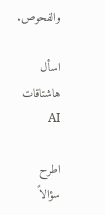والفحوص.

اسأل هاشتاقات AI

اطرح سؤالاً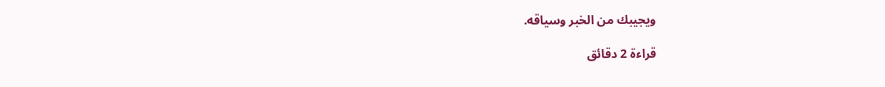ويجيبك من الخبر وسياقه.

قراءة 2 دقائق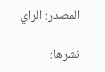المصدر: الراي

نشرها: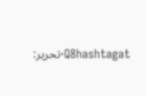Q8hashtagat·تحرير: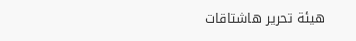هيئة تحرير هاشتاقات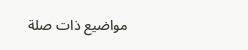مواضيع ذات صلة